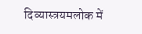दिव्यास्त्रयमलोक में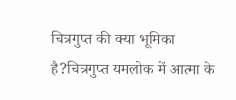चित्रगुप्त की क्या भूमिका है?चित्रगुप्त यमलोक में आत्मा के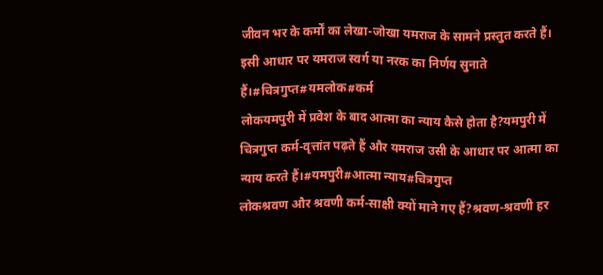जीवन भर के कर्मों का लेखा-जोखा यमराज के सामने प्रस्तुत करते हैं। इसी आधार पर यमराज स्वर्ग या नरक का निर्णय सुनाते हैं।#चित्रगुप्त#यमलोक#कर्म
लोकयमपुरी में प्रवेश के बाद आत्मा का न्याय कैसे होता है?यमपुरी में चित्रगुप्त कर्म-वृत्तांत पढ़ते हैं और यमराज उसी के आधार पर आत्मा का न्याय करते हैं।#यमपुरी#आत्मा न्याय#चित्रगुप्त
लोकश्रवण और श्रवणी कर्म-साक्षी क्यों माने गए हैं?श्रवण-श्रवणी हर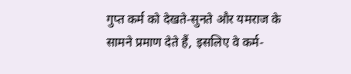गुप्त कर्म को देखते-सुनते और यमराज के सामने प्रमाण देते हैं, इसलिए वे कर्म-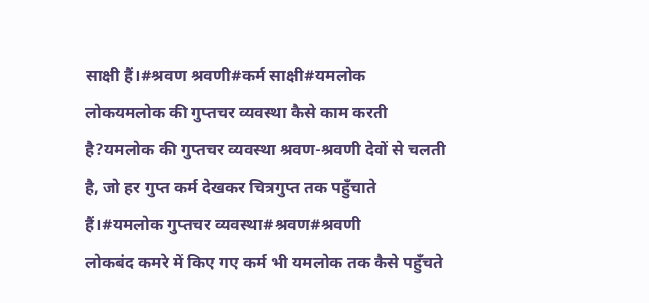साक्षी हैं।#श्रवण श्रवणी#कर्म साक्षी#यमलोक
लोकयमलोक की गुप्तचर व्यवस्था कैसे काम करती है?यमलोक की गुप्तचर व्यवस्था श्रवण-श्रवणी देवों से चलती है, जो हर गुप्त कर्म देखकर चित्रगुप्त तक पहुँचाते हैं।#यमलोक गुप्तचर व्यवस्था#श्रवण#श्रवणी
लोकबंद कमरे में किए गए कर्म भी यमलोक तक कैसे पहुँचते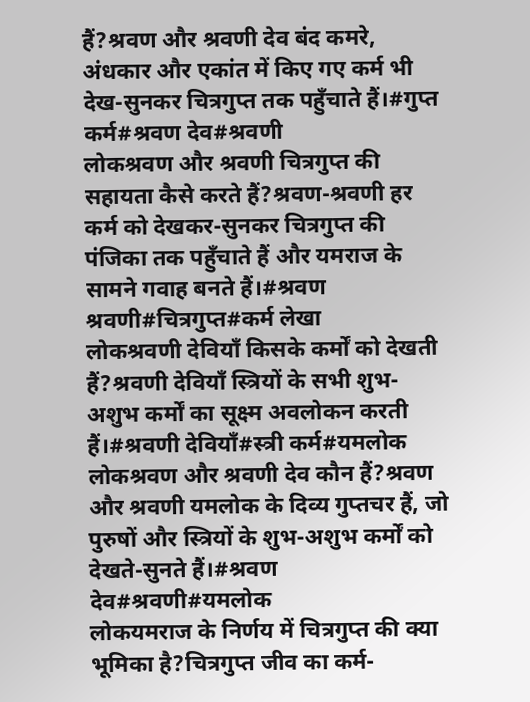हैं?श्रवण और श्रवणी देव बंद कमरे, अंधकार और एकांत में किए गए कर्म भी देख-सुनकर चित्रगुप्त तक पहुँचाते हैं।#गुप्त कर्म#श्रवण देव#श्रवणी
लोकश्रवण और श्रवणी चित्रगुप्त की सहायता कैसे करते हैं?श्रवण-श्रवणी हर कर्म को देखकर-सुनकर चित्रगुप्त की पंजिका तक पहुँचाते हैं और यमराज के सामने गवाह बनते हैं।#श्रवण श्रवणी#चित्रगुप्त#कर्म लेखा
लोकश्रवणी देवियाँ किसके कर्मों को देखती हैं?श्रवणी देवियाँ स्त्रियों के सभी शुभ-अशुभ कर्मों का सूक्ष्म अवलोकन करती हैं।#श्रवणी देवियाँ#स्त्री कर्म#यमलोक
लोकश्रवण और श्रवणी देव कौन हैं?श्रवण और श्रवणी यमलोक के दिव्य गुप्तचर हैं, जो पुरुषों और स्त्रियों के शुभ-अशुभ कर्मों को देखते-सुनते हैं।#श्रवण देव#श्रवणी#यमलोक
लोकयमराज के निर्णय में चित्रगुप्त की क्या भूमिका है?चित्रगुप्त जीव का कर्म-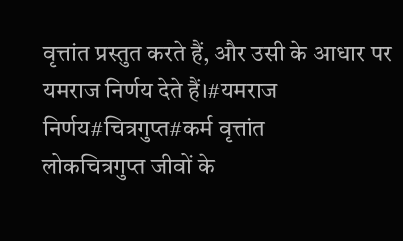वृत्तांत प्रस्तुत करते हैं, और उसी के आधार पर यमराज निर्णय देते हैं।#यमराज निर्णय#चित्रगुप्त#कर्म वृत्तांत
लोकचित्रगुप्त जीवों के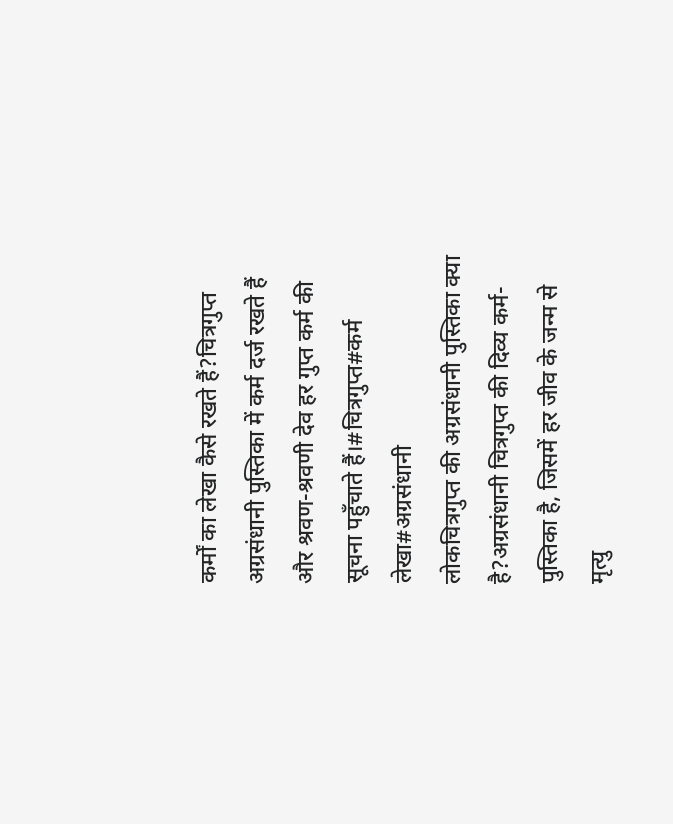कर्मों का लेखा कैसे रखते हैं?चित्रगुप्त अग्रसंधानी पुस्तिका में कर्म दर्ज रखते हैं और श्रवण-श्रवणी देव हर गुप्त कर्म की सूचना पहुँचाते हैं।#चित्रगुप्त#कर्म लेखा#अग्रसंधानी
लोकचित्रगुप्त की अग्रसंधानी पुस्तिका क्या है?अग्रसंधानी चित्रगुप्त की दिव्य कर्म-पुस्तिका है, जिसमें हर जीव के जन्म से मृत्यु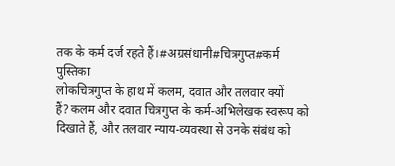तक के कर्म दर्ज रहते हैं।#अग्रसंधानी#चित्रगुप्त#कर्म पुस्तिका
लोकचित्रगुप्त के हाथ में कलम, दवात और तलवार क्यों हैं?कलम और दवात चित्रगुप्त के कर्म-अभिलेखक स्वरूप को दिखाते हैं, और तलवार न्याय-व्यवस्था से उनके संबंध को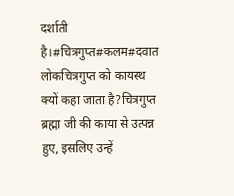दर्शाती है।#चित्रगुप्त#कलम#दवात
लोकचित्रगुप्त को कायस्थ क्यों कहा जाता है?चित्रगुप्त ब्रह्मा जी की काया से उत्पन्न हुए, इसलिए उन्हें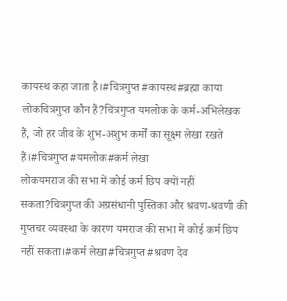कायस्थ कहा जाता है।#चित्रगुप्त#कायस्थ#ब्रह्मा काया
लोकचित्रगुप्त कौन हैं?चित्रगुप्त यमलोक के कर्म-अभिलेखक हैं, जो हर जीव के शुभ-अशुभ कर्मों का सूक्ष्म लेखा रखते हैं।#चित्रगुप्त#यमलोक#कर्म लेखा
लोकयमराज की सभा में कोई कर्म छिप क्यों नहीं सकता?चित्रगुप्त की अग्रसंधानी पुस्तिका और श्रवण-श्रवणी की गुप्तचर व्यवस्था के कारण यमराज की सभा में कोई कर्म छिप नहीं सकता।#कर्म लेखा#चित्रगुप्त#श्रवण देव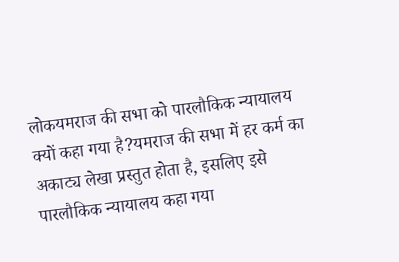लोकयमराज की सभा को पारलौकिक न्यायालय क्यों कहा गया है?यमराज की सभा में हर कर्म का अकाट्य लेखा प्रस्तुत होता है, इसलिए इसे पारलौकिक न्यायालय कहा गया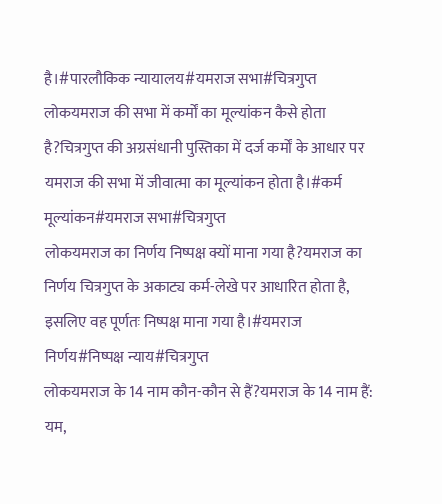है।#पारलौकिक न्यायालय#यमराज सभा#चित्रगुप्त
लोकयमराज की सभा में कर्मों का मूल्यांकन कैसे होता है?चित्रगुप्त की अग्रसंधानी पुस्तिका में दर्ज कर्मों के आधार पर यमराज की सभा में जीवात्मा का मूल्यांकन होता है।#कर्म मूल्यांकन#यमराज सभा#चित्रगुप्त
लोकयमराज का निर्णय निष्पक्ष क्यों माना गया है?यमराज का निर्णय चित्रगुप्त के अकाट्य कर्म-लेखे पर आधारित होता है, इसलिए वह पूर्णतः निष्पक्ष माना गया है।#यमराज निर्णय#निष्पक्ष न्याय#चित्रगुप्त
लोकयमराज के 14 नाम कौन-कौन से हैं?यमराज के 14 नाम हैं: यम,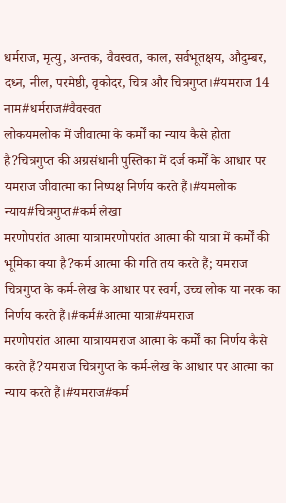धर्मराज, मृत्यु, अन्तक, वैवस्वत, काल, सर्वभूतक्षय, औदुम्बर, दध्न, नील, परमेष्ठी, वृकोदर, चित्र और चित्रगुप्त।#यमराज 14 नाम#धर्मराज#वैवस्वत
लोकयमलोक में जीवात्मा के कर्मों का न्याय कैसे होता है?चित्रगुप्त की अग्रसंधानी पुस्तिका में दर्ज कर्मों के आधार पर यमराज जीवात्मा का निष्पक्ष निर्णय करते हैं।#यमलोक न्याय#चित्रगुप्त#कर्म लेखा
मरणोपरांत आत्मा यात्रामरणोपरांत आत्मा की यात्रा में कर्मों की भूमिका क्या है?कर्म आत्मा की गति तय करते हैं; यमराज चित्रगुप्त के कर्म-लेख के आधार पर स्वर्ग, उच्च लोक या नरक का निर्णय करते हैं।#कर्म#आत्मा यात्रा#यमराज
मरणोपरांत आत्मा यात्रायमराज आत्मा के कर्मों का निर्णय कैसे करते हैं?यमराज चित्रगुप्त के कर्म-लेख के आधार पर आत्मा का न्याय करते हैं।#यमराज#कर्म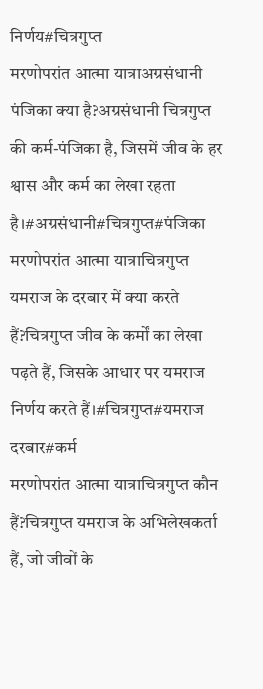निर्णय#चित्रगुप्त
मरणोपरांत आत्मा यात्राअग्रसंधानी पंजिका क्या है?अग्रसंधानी चित्रगुप्त की कर्म-पंजिका है, जिसमें जीव के हर श्वास और कर्म का लेखा रहता है।#अग्रसंधानी#चित्रगुप्त#पंजिका
मरणोपरांत आत्मा यात्राचित्रगुप्त यमराज के दरबार में क्या करते हैं?चित्रगुप्त जीव के कर्मों का लेखा पढ़ते हैं, जिसके आधार पर यमराज निर्णय करते हैं।#चित्रगुप्त#यमराज दरबार#कर्म
मरणोपरांत आत्मा यात्राचित्रगुप्त कौन हैं?चित्रगुप्त यमराज के अभिलेखकर्ता हैं, जो जीवों के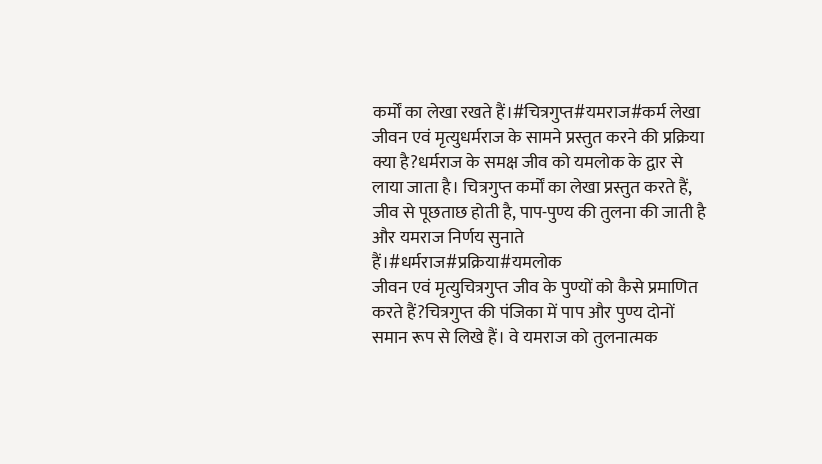कर्मों का लेखा रखते हैं।#चित्रगुप्त#यमराज#कर्म लेखा
जीवन एवं मृत्युधर्मराज के सामने प्रस्तुत करने की प्रक्रिया क्या है?धर्मराज के समक्ष जीव को यमलोक के द्वार से लाया जाता है। चित्रगुप्त कर्मों का लेखा प्रस्तुत करते हैं, जीव से पूछताछ होती है, पाप-पुण्य की तुलना की जाती है और यमराज निर्णय सुनाते हैं।#धर्मराज#प्रक्रिया#यमलोक
जीवन एवं मृत्युचित्रगुप्त जीव के पुण्यों को कैसे प्रमाणित करते हैं?चित्रगुप्त की पंजिका में पाप और पुण्य दोनों समान रूप से लिखे हैं। वे यमराज को तुलनात्मक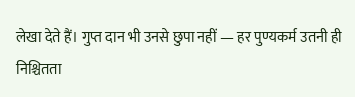लेखा देते हैं। गुप्त दान भी उनसे छुपा नहीं — हर पुण्यकर्म उतनी ही निश्चितता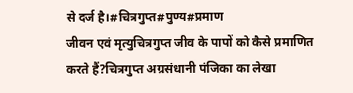से दर्ज है।#चित्रगुप्त#पुण्य#प्रमाण
जीवन एवं मृत्युचित्रगुप्त जीव के पापों को कैसे प्रमाणित करते हैं?चित्रगुप्त अग्रसंधानी पंजिका का लेखा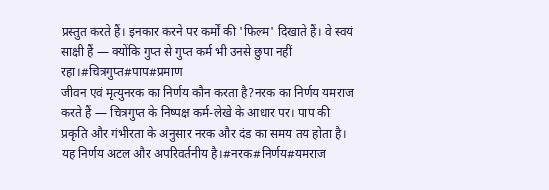प्रस्तुत करते हैं। इनकार करने पर कर्मों की 'फिल्म' दिखाते हैं। वे स्वयं साक्षी हैं — क्योंकि गुप्त से गुप्त कर्म भी उनसे छुपा नहीं रहा।#चित्रगुप्त#पाप#प्रमाण
जीवन एवं मृत्युनरक का निर्णय कौन करता है?नरक का निर्णय यमराज करते हैं — चित्रगुप्त के निष्पक्ष कर्म-लेखे के आधार पर। पाप की प्रकृति और गंभीरता के अनुसार नरक और दंड का समय तय होता है। यह निर्णय अटल और अपरिवर्तनीय है।#नरक#निर्णय#यमराज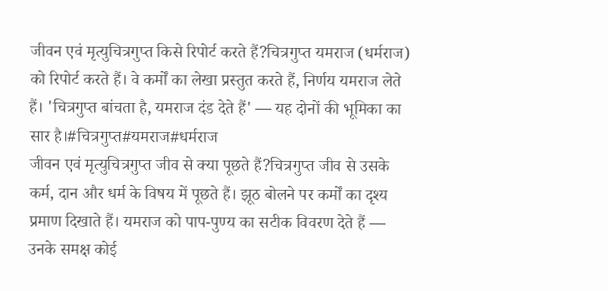जीवन एवं मृत्युचित्रगुप्त किसे रिपोर्ट करते हैं?चित्रगुप्त यमराज (धर्मराज) को रिपोर्ट करते हैं। वे कर्मों का लेखा प्रस्तुत करते हैं, निर्णय यमराज लेते हैं। 'चित्रगुप्त बांचता है, यमराज दंड देते हैं' — यह दोनों की भूमिका का सार है।#चित्रगुप्त#यमराज#धर्मराज
जीवन एवं मृत्युचित्रगुप्त जीव से क्या पूछते हैं?चित्रगुप्त जीव से उसके कर्म, दान और धर्म के विषय में पूछते हैं। झूठ बोलने पर कर्मों का दृश्य प्रमाण दिखाते हैं। यमराज को पाप-पुण्य का सटीक विवरण देते हैं — उनके समक्ष कोई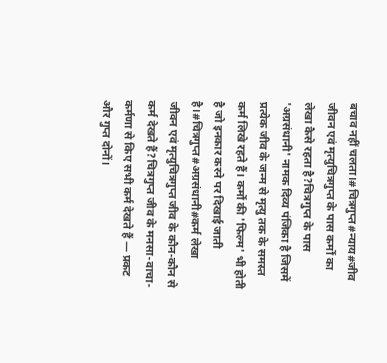बचाव नहीं चलता।#चित्रगुप्त#न्याय#जीव
जीवन एवं मृत्युचित्रगुप्त के पास कर्मों का लेखा कैसे रहता है?चित्रगुप्त के पास 'अग्रसंधानी' नामक दिव्य पंजिका है जिसमें प्रत्येक जीव के जन्म से मृत्यु तक के समस्त कर्म लिखे रहते हैं। कर्मों की 'फिल्म' भी होती है जो इनकार करने पर दिखाई जाती है।#चित्रगुप्त#अग्रसंधानी#कर्म लेखा
जीवन एवं मृत्युचित्रगुप्त जीव के कौन-कौन से कर्म देखते हैं?चित्रगुप्त जीव के मनसा-वाचा-कर्मणा से किए सभी कर्म देखते हैं — प्रकट और गुप्त दोनों।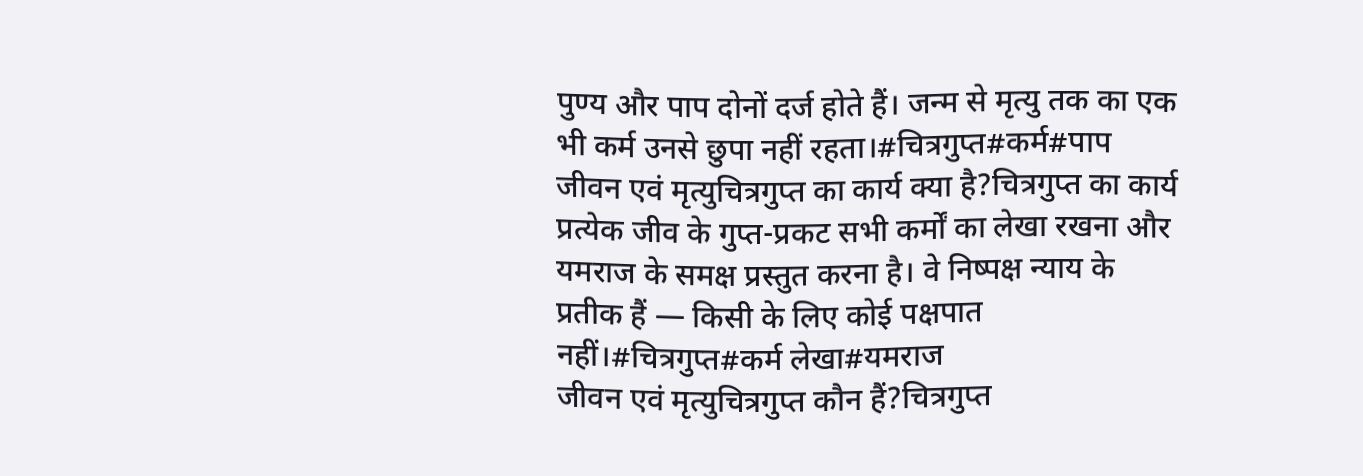पुण्य और पाप दोनों दर्ज होते हैं। जन्म से मृत्यु तक का एक भी कर्म उनसे छुपा नहीं रहता।#चित्रगुप्त#कर्म#पाप
जीवन एवं मृत्युचित्रगुप्त का कार्य क्या है?चित्रगुप्त का कार्य प्रत्येक जीव के गुप्त-प्रकट सभी कर्मों का लेखा रखना और यमराज के समक्ष प्रस्तुत करना है। वे निष्पक्ष न्याय के प्रतीक हैं — किसी के लिए कोई पक्षपात नहीं।#चित्रगुप्त#कर्म लेखा#यमराज
जीवन एवं मृत्युचित्रगुप्त कौन हैं?चित्रगुप्त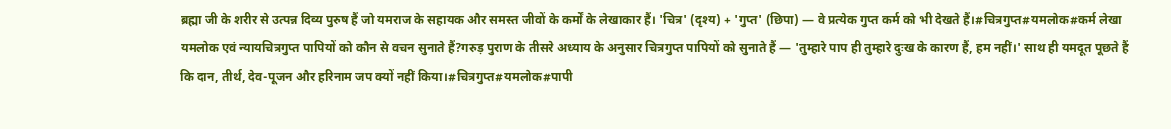ब्रह्मा जी के शरीर से उत्पन्न दिव्य पुरुष हैं जो यमराज के सहायक और समस्त जीवों के कर्मों के लेखाकार हैं। 'चित्र' (दृश्य) + 'गुप्त' (छिपा) — वे प्रत्येक गुप्त कर्म को भी देखते हैं।#चित्रगुप्त#यमलोक#कर्म लेखा
यमलोक एवं न्यायचित्रगुप्त पापियों को कौन से वचन सुनाते हैं?गरुड़ पुराण के तीसरे अध्याय के अनुसार चित्रगुप्त पापियों को सुनाते हैं — 'तुम्हारे पाप ही तुम्हारे दुःख के कारण हैं, हम नहीं।' साथ ही यमदूत पूछते हैं कि दान, तीर्थ, देव-पूजन और हरिनाम जप क्यों नहीं किया।#चित्रगुप्त#यमलोक#पापी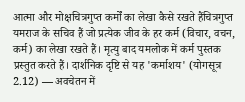आत्मा और मोक्षचित्रगुप्त कर्मों का लेखा कैसे रखते हैंचित्रगुप्त यमराज के सचिव हैं जो प्रत्येक जीव के हर कर्म (विचार, वचन, कर्म) का लेखा रखते हैं। मृत्यु बाद यमलोक में कर्म पुस्तक प्रस्तुत करते हैं। दार्शनिक दृष्टि से यह 'कर्माशय' (योगसूत्र 2.12) — अवचेतन में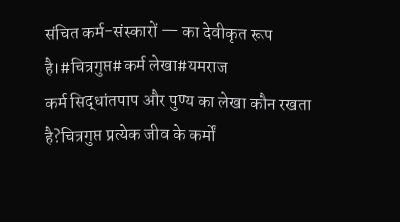संचित कर्म-संस्कारों — का देवीकृत रूप है।#चित्रगुप्त#कर्म लेखा#यमराज
कर्म सिद्धांतपाप और पुण्य का लेखा कौन रखता है?चित्रगुप्त प्रत्येक जीव के कर्मों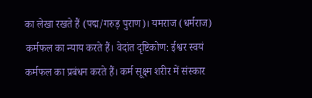का लेखा रखते हैं (पद्म/गरुड़ पुराण)। यमराज (धर्मराज) कर्मफल का न्याय करते हैं। वेदांत दृष्टिकोण: ईश्वर स्वयं कर्मफल का प्रबंधन करते हैं। कर्म सूक्ष्म शरीर में संस्कार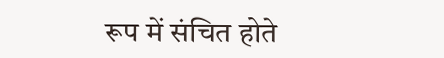रूप में संचित होते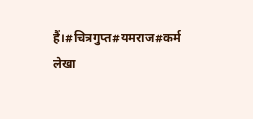हैं।#चित्रगुप्त#यमराज#कर्म लेखा